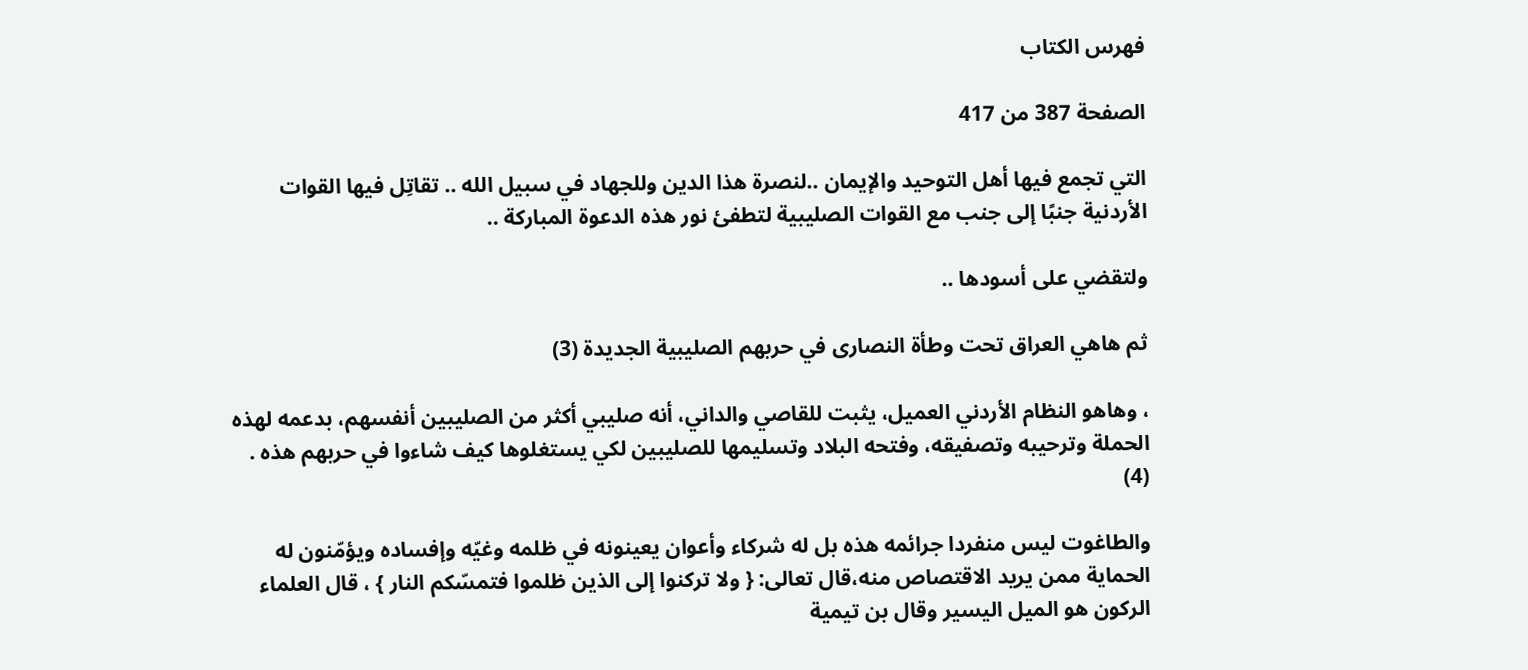فهرس الكتاب

الصفحة 387 من 417

التي تجمع فيها أهل التوحيد والإيمان ..لنصرة هذا الدين وللجهاد في سبيل الله .. تقاتِل فيها القوات الأردنية جنبًا إلى جنب مع القوات الصليبية لتطفئ نور هذه الدعوة المباركة ..

ولتقضي على أسودها ..

ثم هاهي العراق تحت وطأة النصارى في حربهم الصليبية الجديدة (3)

، وهاهو النظام الأردني العميل، يثبت للقاصي والداني، أنه صليبي أكثر من الصليبين أنفسهم، بدعمه لهذه الحملة وترحيبه وتصفيقه، وفتحه البلاد وتسليمها للصليبين لكي يستغلوها كيف شاءوا في حربهم هذه . (4)

والطاغوت ليس منفردا جرائمه هذه بل له شركاء وأعوان يعينونه في ظلمه وغيّه وإفساده ويؤمّنون له الحماية ممن يريد الاقتصاص منه،قال تعالى: { ولا تركنوا إلى الذين ظلموا فتمسّكم النار } ، قال العلماء الركون هو الميل اليسير وقال بن تيمية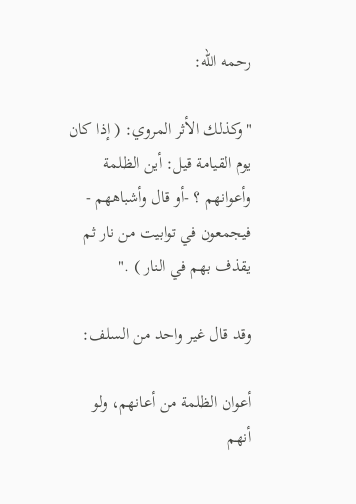رحمه الله:

"وكذلك الأثر المروي: ( إذا كان يوم القيامة قيل: أين الظلمة وأعوانهم ؟ -أو قال وأشباههم - فيجمعون في توابيت من نار ثم يقذف بهم في النار ) ."

وقد قال غير واحد من السلف:

أعوان الظلمة من أعانهم، ولو أنهم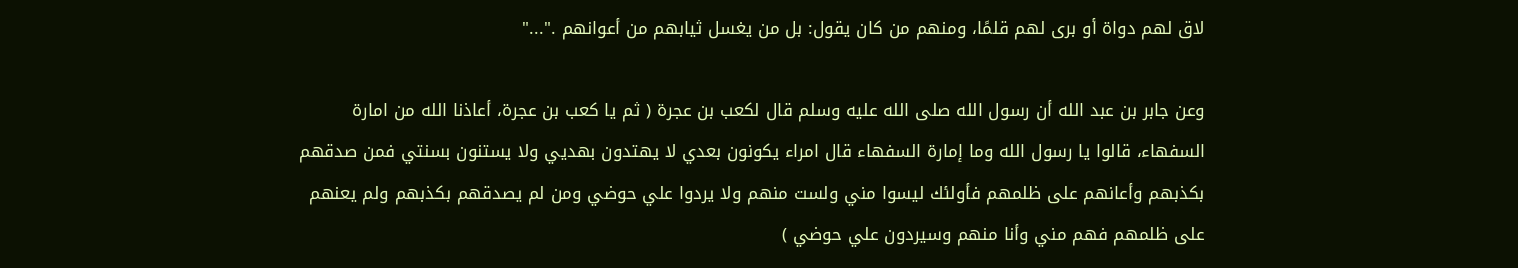لاق لهم دواة أو برى لهم قلمًا، ومنهم من كان يقول: بل من يغسل ثيابهم من أعوانهم ."..."

وعن جابر بن عبد الله أن رسول الله صلى الله عليه وسلم قال لكعب بن عجرة ( ثم يا كعب بن عجرة، أعاذنا الله من امارة السفهاء، قالوا يا رسول الله وما إمارة السفهاء قال امراء يكونون بعدي لا يهتدون بهديي ولا يستنون بسنتي فمن صدقهم بكذبهم وأعانهم على ظلمهم فأولئك ليسوا مني ولست منهم ولا يردوا علي حوضي ومن لم يصدقهم بكذبهم ولم يعنهم على ظلمهم فهم مني وأنا منهم وسيردون علي حوضي )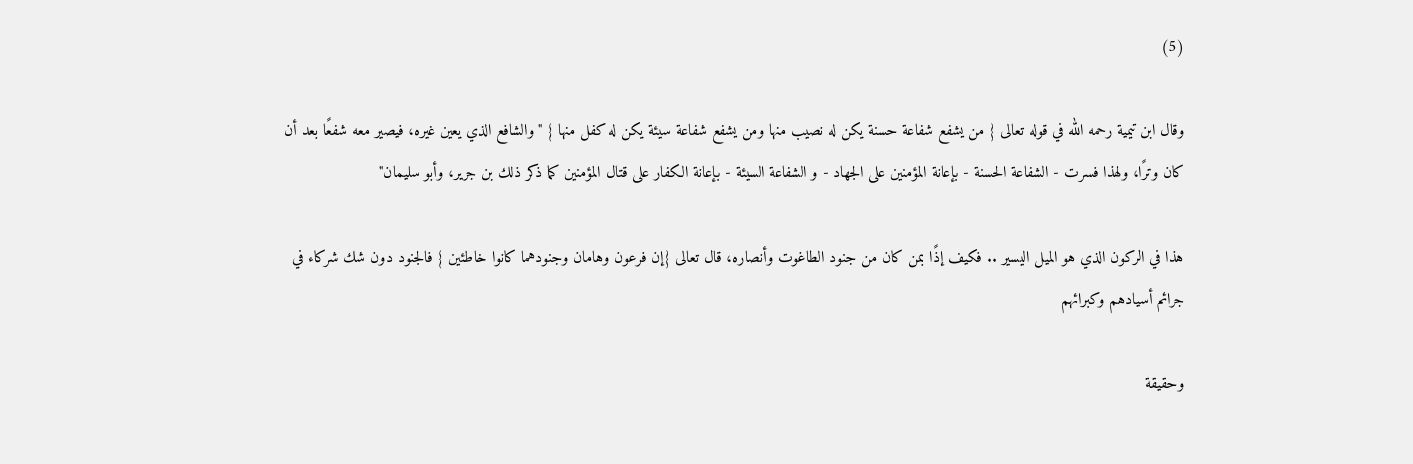(5)

وقال ابن تيمية رحمه الله في قوله تعالى { من يشفع شفاعة حسنة يكن له نصيب منها ومن يشفع شفاعة سيئة يكن له كفل منها } "والشافع الذي يعين غيره، فيصير معه شفعًا بعد أن كان وترًا، ولهذا فسرت - الشفاعة الحسنة - بإعانة المؤمنين على الجهاد - و الشفاعة السيئة - بإعانة الكفار على قتال المؤمنين كما ذكر ذلك بن جرير، وأبو سليمان"

هذا في الركون الذي هو الميل اليسير .. فكيف إذًا بمن كان من جنود الطاغوت وأنصاره، قال تعالى {إن فرعون وهامان وجنودهما كانوا خاطئين } فالجنود دون شك شركاء في جرائم أسيادهم وكبرائهم

وحقيقة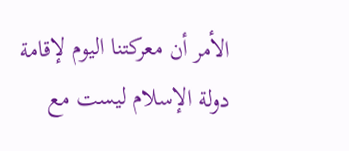الأمر أن معركتنا اليوم لإقامة دولة الإسلام ليست مع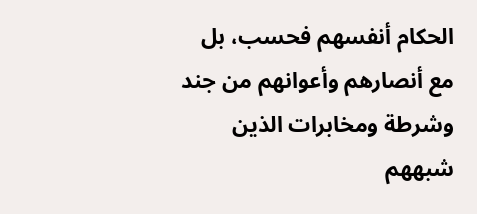الحكام أنفسهم فحسب، بل مع أنصارهم وأعوانهم من جند وشرطة ومخابرات الذين شبههم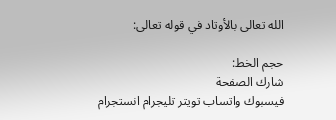الله تعالى بالأوتاد في قوله تعالى:

حجم الخط:
شارك الصفحة
فيسبوك واتساب تويتر تليجرام انستجرام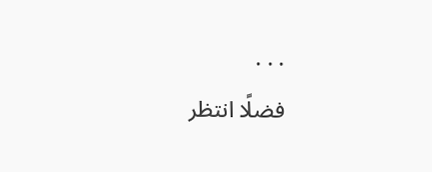. . .
فضلًا انتظر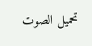تحميل الصوت